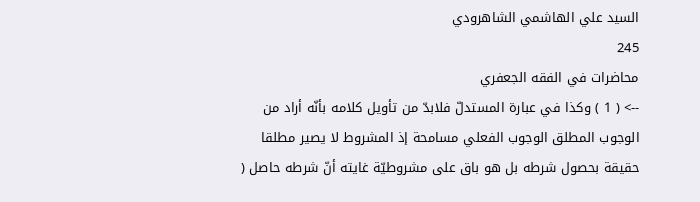السيد علي الهاشمي الشاهرودي
245
محاضرات في الفقه الجعفري
--> ( 1 ) وكذا في عبارة المستدلّ فلابدّ من تأويل كلامه بأنّه أراد من الوجوب المطلق الوجوب الفعلي مسامحة إذ المشروط لا يصير مطلقا حقيقة بحصول شرطه بل هو باق على مشروطيّة غايته أنّ شرطه حاصل (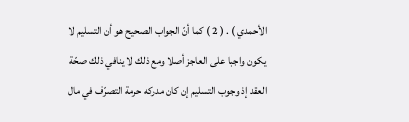الأحمدي ) . ( 2 ) كما أنّ الجواب الصحيح هو أن التسليم لا يكون واجبا على العاجز أصلا ومع ذلك لا ينافي ذلك صحّة العقد إذ وجوب التسليم إن كان مدركه حرمة التصرّف في مال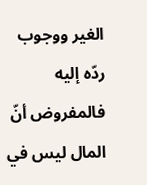الغير ووجوب ردّه إليه فالمفروض أنّ المال ليس في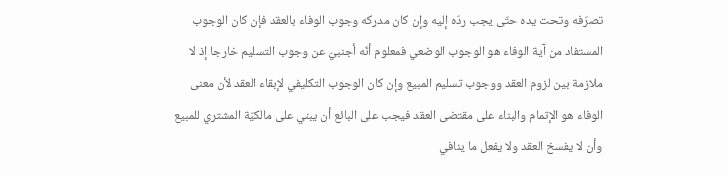تصرّفه وتحت يده حتّى يجب ردّه إليه وإن كان مدركه وجوب الوفاء بالعقد فإن كان الوجوب المستفاد من آية الوفاء هو الوجوب الوضعي فمعلوم أنّه أجنبيّ عن وجوب التسليم خارجا إذ لا ملازمة بين لزوم العقد ووجوب تسليم المبيع وإن كان الوجوب التكليفي لإبقاء العقد لأن معنى الوفاء هو الإتمام والبناء على مقتضى العقد فيجب على البائع أن يبني على مالكيّة المشتري للمبيع وأن لا يفسخ العقد ولا يفعل ما ينافي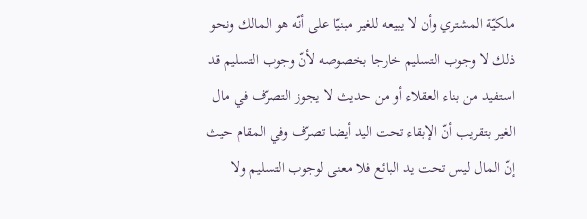ملكيّة المشتري وأن لا يبيعه للغير مبنيّا على أنّه هو المالك ونحو ذلك لا وجوب التسليم خارجا بخصوصه لأنّ وجوب التسليم قد استفيد من بناء العقلاء أو من حديث لا يجوز التصرّف في مال الغير بتقريب أنّ الإبقاء تحت اليد أيضا تصرّف وفي المقام حيث إنّ المال ليس تحت يد البائع فلا معنى لوجوب التسليم ولا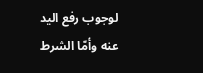لوجوب رفع اليد عنه وأمّا الشرط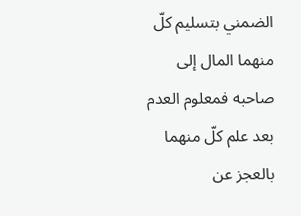الضمني بتسليم كلّ منهما المال إلى صاحبه فمعلوم العدم بعد علم كلّ منهما بالعجز عن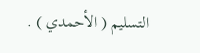التسليم ( الأحمدي ) .